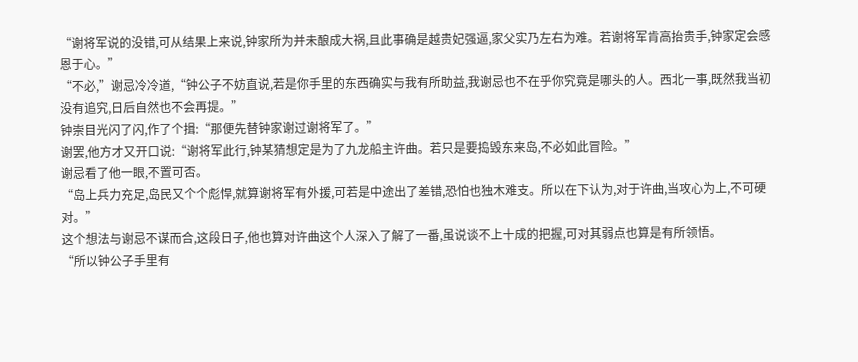“谢将军说的没错,可从结果上来说,钟家所为并未酿成大祸,且此事确是越贵妃强逼,家父实乃左右为难。若谢将军肯高抬贵手,钟家定会感恩于心。”
“不必,”谢忌冷冷道,“钟公子不妨直说,若是你手里的东西确实与我有所助益,我谢忌也不在乎你究竟是哪头的人。西北一事,既然我当初没有追究,日后自然也不会再提。”
钟崇目光闪了闪,作了个揖:“那便先替钟家谢过谢将军了。”
谢罢,他方才又开口说:“谢将军此行,钟某猜想定是为了九龙船主许曲。若只是要捣毁东来岛,不必如此冒险。”
谢忌看了他一眼,不置可否。
“岛上兵力充足,岛民又个个彪悍,就算谢将军有外援,可若是中途出了差错,恐怕也独木难支。所以在下认为,对于许曲,当攻心为上,不可硬对。”
这个想法与谢忌不谋而合,这段日子,他也算对许曲这个人深入了解了一番,虽说谈不上十成的把握,可对其弱点也算是有所领悟。
“所以钟公子手里有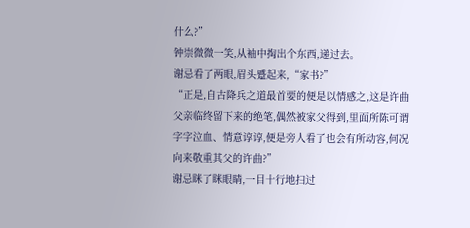什么?”
钟崇微微一笑,从袖中掏出个东西,递过去。
谢忌看了两眼,眉头蹙起来,“家书?”
“正是,自古降兵之道最首要的便是以情感之,这是许曲父亲临终留下来的绝笔,偶然被家父得到,里面所陈可谓字字泣血、情意谆谆,便是旁人看了也会有所动容,何况向来敬重其父的许曲?”
谢忌眯了眯眼睛,一目十行地扫过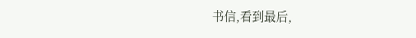书信,看到最后,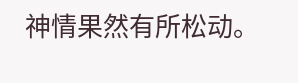神情果然有所松动。